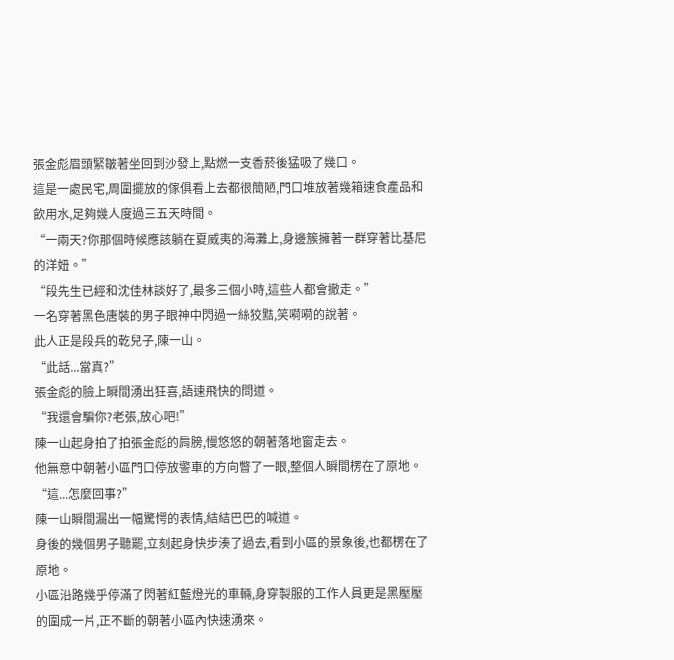張金彪眉頭緊皺著坐回到沙發上,點燃一支香菸後猛吸了幾口。
這是一處民宅,周圍擺放的傢俱看上去都很簡陋,門口堆放著幾箱速食產品和飲用水,足夠幾人度過三五天時間。
“一兩天?你那個時候應該躺在夏威夷的海灘上,身邊簇擁著一群穿著比基尼的洋妞。”
“段先生已經和沈佳林談好了,最多三個小時,這些人都會撤走。”
一名穿著黑色唐裝的男子眼神中閃過一絲狡黠,笑嗬嗬的說著。
此人正是段兵的乾兒子,陳一山。
“此話...當真?”
張金彪的臉上瞬間湧出狂喜,語速飛快的問道。
“我還會騙你?老張,放心吧!”
陳一山起身拍了拍張金彪的肩膀,慢悠悠的朝著落地窗走去。
他無意中朝著小區門口停放警車的方向瞥了一眼,整個人瞬間楞在了原地。
“這...怎麼回事?”
陳一山瞬間漏出一幅驚愕的表情,結結巴巴的喊道。
身後的幾個男子聽罷,立刻起身快步湊了過去,看到小區的景象後,也都楞在了原地。
小區沿路幾乎停滿了閃著紅藍燈光的車輛,身穿製服的工作人員更是黑壓壓的圍成一片,正不斷的朝著小區內快速湧來。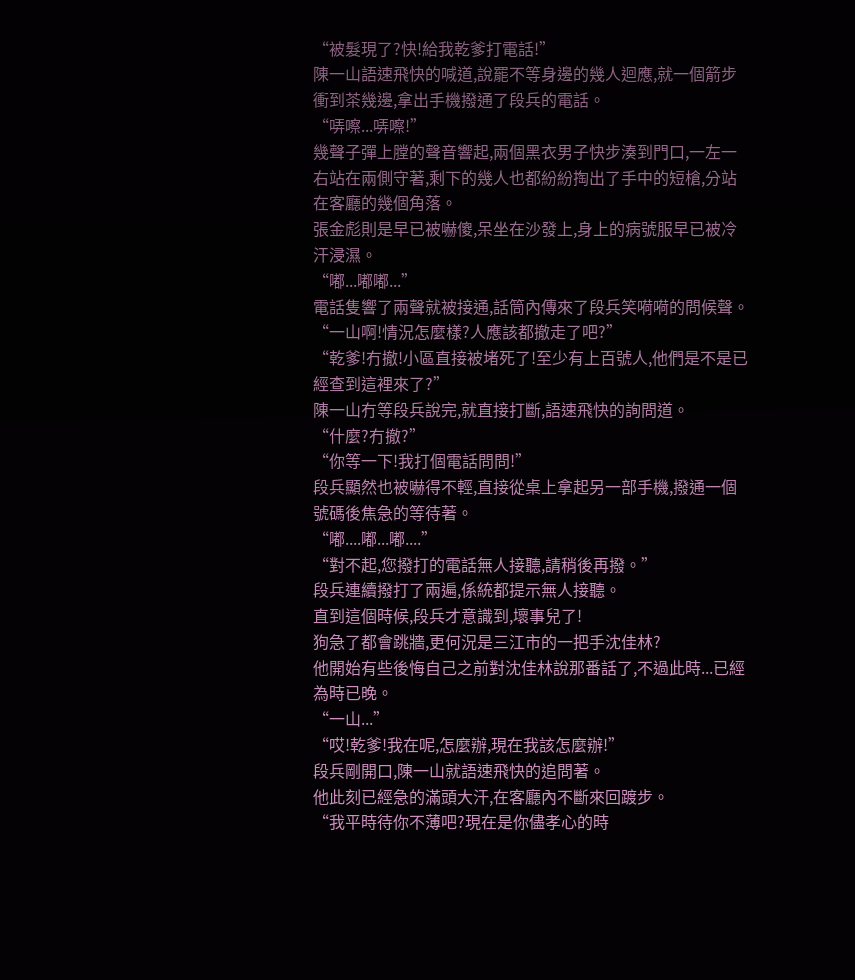“被髮現了?快!給我乾爹打電話!”
陳一山語速飛快的喊道,說罷不等身邊的幾人迴應,就一個箭步衝到茶幾邊,拿出手機撥通了段兵的電話。
“哢嚓...哢嚓!”
幾聲子彈上膛的聲音響起,兩個黑衣男子快步湊到門口,一左一右站在兩側守著,剩下的幾人也都紛紛掏出了手中的短槍,分站在客廳的幾個角落。
張金彪則是早已被嚇傻,呆坐在沙發上,身上的病號服早已被冷汗浸濕。
“嘟...嘟嘟...”
電話隻響了兩聲就被接通,話筒內傳來了段兵笑嗬嗬的問候聲。
“一山啊!情況怎麼樣?人應該都撤走了吧?”
“乾爹!冇撤!小區直接被堵死了!至少有上百號人,他們是不是已經查到這裡來了?”
陳一山冇等段兵說完,就直接打斷,語速飛快的詢問道。
“什麼?冇撤?”
“你等一下!我打個電話問問!”
段兵顯然也被嚇得不輕,直接從桌上拿起另一部手機,撥通一個號碼後焦急的等待著。
“嘟....嘟...嘟....”
“對不起,您撥打的電話無人接聽,請稍後再撥。”
段兵連續撥打了兩遍,係統都提示無人接聽。
直到這個時候,段兵才意識到,壞事兒了!
狗急了都會跳牆,更何況是三江市的一把手沈佳林?
他開始有些後悔自己之前對沈佳林說那番話了,不過此時...已經為時已晚。
“一山...”
“哎!乾爹!我在呢,怎麼辦,現在我該怎麼辦!”
段兵剛開口,陳一山就語速飛快的追問著。
他此刻已經急的滿頭大汗,在客廳內不斷來回踱步。
“我平時待你不薄吧?現在是你儘孝心的時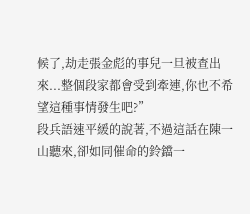候了,劫走張金彪的事兒一旦被查出來...整個段家都會受到牽連,你也不希望這種事情發生吧?”
段兵語速平緩的說著,不過這話在陳一山聽來,卻如同催命的鈴鐺一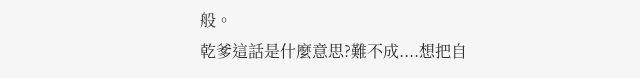般。
乾爹這話是什麼意思?難不成....想把自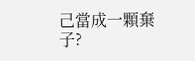己當成一顆棄子?